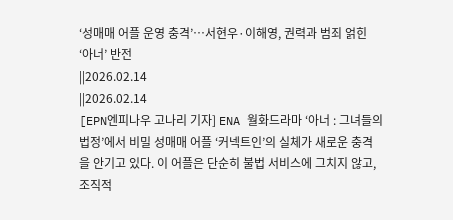‘성매매 어플 운영 충격’…서현우·이해영, 권력과 범죄 얽힌 ‘아너’ 반전
||2026.02.14
||2026.02.14
[EPN엔피나우 고나리 기자] ENA 월화드라마 ‘아너 : 그녀들의 법정’에서 비밀 성매매 어플 ‘커넥트인’의 실체가 새로운 충격을 안기고 있다. 이 어플은 단순히 불법 서비스에 그치지 않고, 조직적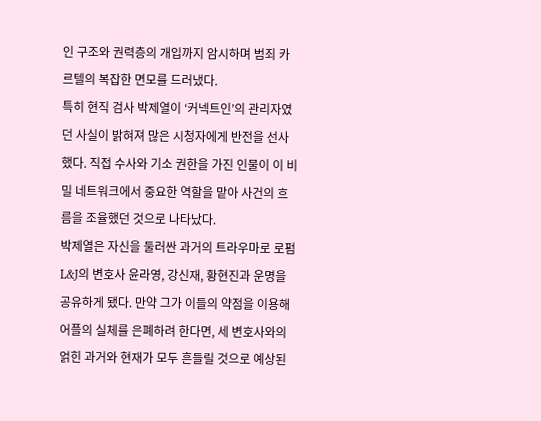인 구조와 권력층의 개입까지 암시하며 범죄 카르텔의 복잡한 면모를 드러냈다.
특히 현직 검사 박제열이 ‘커넥트인’의 관리자였던 사실이 밝혀져 많은 시청자에게 반전을 선사했다. 직접 수사와 기소 권한을 가진 인물이 이 비밀 네트워크에서 중요한 역할을 맡아 사건의 흐름을 조율했던 것으로 나타났다.
박제열은 자신을 둘러싼 과거의 트라우마로 로펌 L&J의 변호사 윤라영, 강신재, 황현진과 운명을 공유하게 됐다. 만약 그가 이들의 약점을 이용해 어플의 실체를 은폐하려 한다면, 세 변호사와의 얽힌 과거와 현재가 모두 흔들릴 것으로 예상된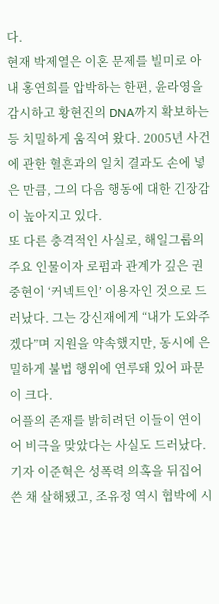다.
현재 박제열은 이혼 문제를 빌미로 아내 홍연희를 압박하는 한편, 윤라영을 감시하고 황현진의 DNA까지 확보하는 등 치밀하게 움직여 왔다. 2005년 사건에 관한 혈흔과의 일치 결과도 손에 넣은 만큼, 그의 다음 행동에 대한 긴장감이 높아지고 있다.
또 다른 충격적인 사실로, 해일그룹의 주요 인물이자 로펌과 관계가 깊은 권중현이 ‘커넥트인’ 이용자인 것으로 드러났다. 그는 강신재에게 “내가 도와주겠다”며 지원을 약속했지만, 동시에 은밀하게 불법 행위에 연루돼 있어 파문이 크다.
어플의 존재를 밝히려던 이들이 연이어 비극을 맞았다는 사실도 드러났다. 기자 이준혁은 성폭력 의혹을 뒤집어쓴 채 살해됐고, 조유정 역시 협박에 시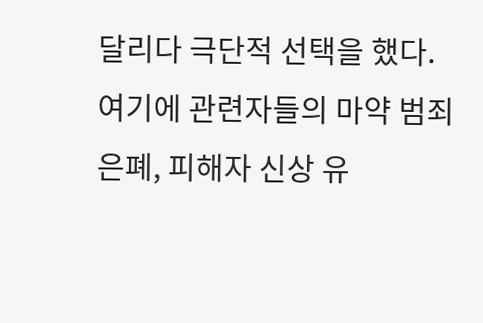달리다 극단적 선택을 했다. 여기에 관련자들의 마약 범죄 은폐, 피해자 신상 유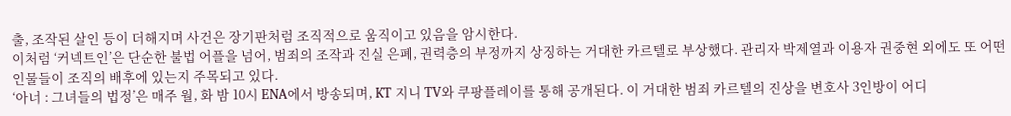출, 조작된 살인 등이 더해지며 사건은 장기판처럼 조직적으로 움직이고 있음을 암시한다.
이처럼 ‘커넥트인’은 단순한 불법 어플을 넘어, 범죄의 조작과 진실 은폐, 권력층의 부정까지 상징하는 거대한 카르텔로 부상했다. 관리자 박제열과 이용자 권중현 외에도 또 어떤 인물들이 조직의 배후에 있는지 주목되고 있다.
‘아너 : 그녀들의 법정’은 매주 월, 화 밤 10시 ENA에서 방송되며, KT 지니 TV와 쿠팡플레이를 통해 공개된다. 이 거대한 범죄 카르텔의 진상을 변호사 3인방이 어디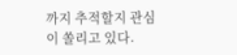까지 추적할지 관심이 쏠리고 있다.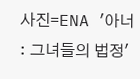사진=ENA '아너 : 그녀들의 법정'